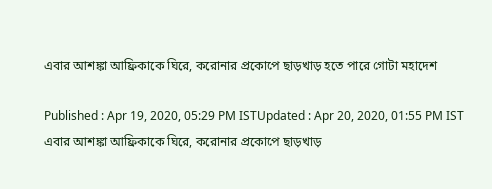এবার আশঙ্কা আফ্রিকাকে ঘিরে, করোনার প্রকোপে ছাড়খাড় হতে পারে গোটা মহাদেশ

Published : Apr 19, 2020, 05:29 PM ISTUpdated : Apr 20, 2020, 01:55 PM IST
এবার আশঙ্কা আফ্রিকাকে ঘিরে, করোনার প্রকোপে ছাড়খাড়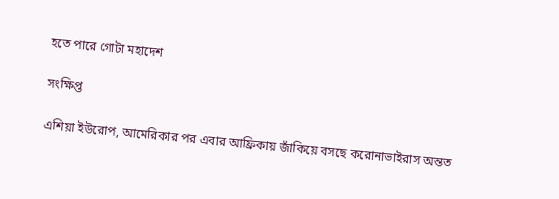হতে পারে গোটা মহাদেশ

সংক্ষিপ্ত

এশিয়া ইউরোপ, আমেরিকার পর এবার আফ্রিকায় জাঁকিয়ে বসছে করোনাভাইরাস অন্তত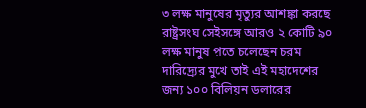৩ লক্ষ মানুষের মৃত্যুর আশঙ্কা করছে রাষ্ট্রসংঘ সেইসঙ্গে আরও ২ কোটি ৯০ লক্ষ মানুষ প়তে চলেছেন চরম দারিদ্র্যের মুখে তাই এই মহাদেশের জন্য ১০০ বিলিয়ন ডলারের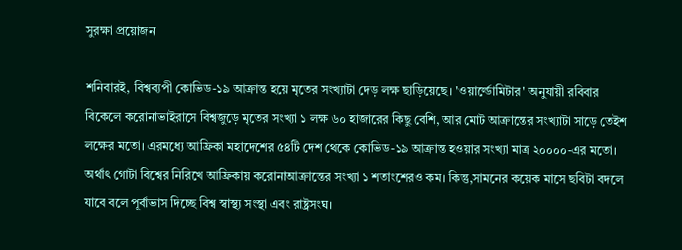সুরক্ষা প্রয়োজন

শনিবারই, বিশ্বব্যপী কোভিড-১৯ আক্রান্ত হয়ে মৃতের সংখ্যাটা দেড় লক্ষ ছাড়িয়েছে। 'ওয়ার্ল্ডোমিটার' অনুযায়ী রবিবার বিকেলে করোনাভাইরাসে বিশ্বজুড়ে মৃতের সংখ্যা ১ লক্ষ ৬০ হাজারের কিছু বেশি, আর মোট আক্রান্তের সংখ্যাটা সাড়ে তেইশ লক্ষের মতো। এরমধ্যে আফ্রিকা মহাদেশের ৫৪টি দেশ থেকে কোভিড-১৯ আক্রান্ত হওয়ার সংখ্যা মাত্র ২০০০০-এর মতো। অর্থাৎ গোটা বিশ্বের নিরিখে আফ্রিকায় করোনাআক্রান্তের সংখ্যা ১ শতাংশেরও কম। কিন্তু,সামনের কয়েক মাসে ছবিটা বদলে যাবে বলে পূর্বাভাস দিচ্ছে বিশ্ব স্বাস্থ্য সংস্থা এবং রাষ্ট্রসংঘ।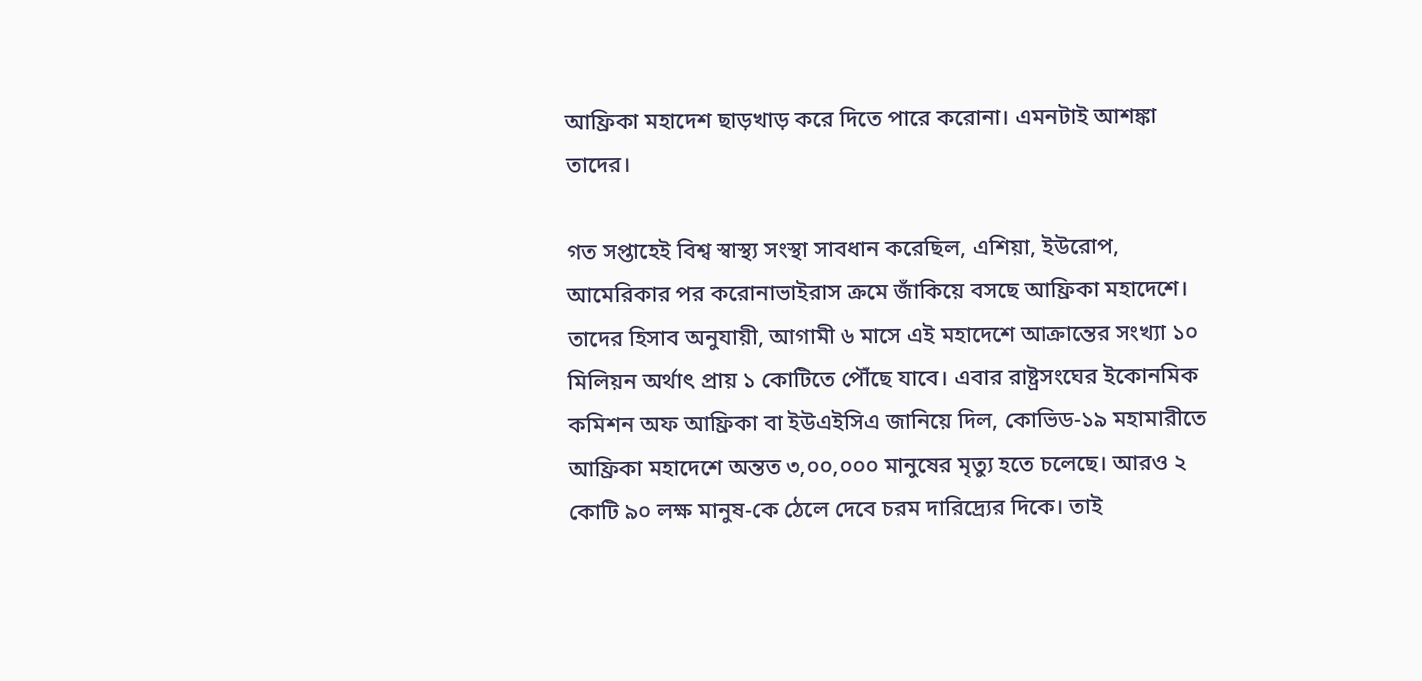আফ্রিকা মহাদেশ ছাড়খাড় করে দিতে পারে করোনা। এমনটাই আশঙ্কা তাদের।

গত সপ্তাহেই বিশ্ব স্বাস্থ্য সংস্থা সাবধান করেছিল, এশিয়া, ইউরোপ, আমেরিকার পর করোনাভাইরাস ক্রমে জাঁকিয়ে বসছে আফ্রিকা মহাদেশে। তাদের হিসাব অনুযায়ী, আগামী ৬ মাসে এই মহাদেশে আক্রান্তের সংখ্যা ১০ মিলিয়ন অর্থাৎ প্রায় ১ কোটিতে পৌঁছে যাবে। এবার রাষ্ট্রসংঘের ইকোনমিক কমিশন অফ আফ্রিকা বা ইউএইসিএ জানিয়ে দিল, কোভিড-১৯ মহামারীতে আফ্রিকা মহাদেশে অন্তত ৩,০০,০০০ মানুষের মৃত্যু হতে চলেছে। আরও ২ কোটি ৯০ লক্ষ মানুষ-কে ঠেলে দেবে চরম দারিদ্র্যের দিকে। তাই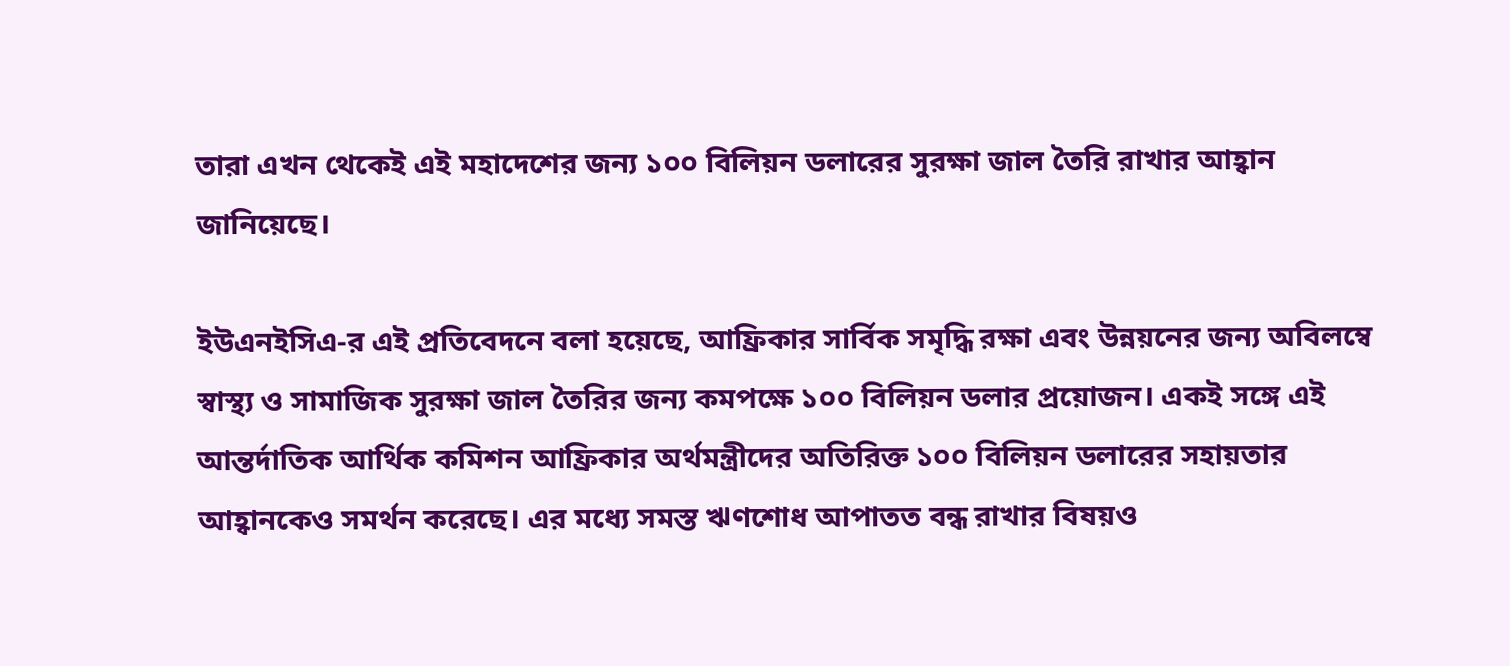তারা এখন থেকেই এই মহাদেশের জন্য ১০০ বিলিয়ন ডলারের সুরক্ষা জাল তৈরি রাখার আহ্বান জানিয়েছে।

ইউএনইসিএ-র এই প্রতিবেদনে বলা হয়েছে, আফ্রিকার সার্বিক সমৃদ্ধি রক্ষা এবং উন্নয়নের জন্য অবিলম্বে স্বাস্থ্য ও সামাজিক সুরক্ষা জাল তৈরির জন্য কমপক্ষে ১০০ বিলিয়ন ডলার প্রয়োজন। একই সঙ্গে এই আন্তর্দাতিক আর্থিক কমিশন আফ্রিকার অর্থমন্ত্রীদের অতিরিক্ত ১০০ বিলিয়ন ডলারের সহায়তার আহ্বানকেও সমর্থন করেছে। এর মধ্যে সমস্ত ঋণশোধ আপাতত বন্ধ রাখার বিষয়ও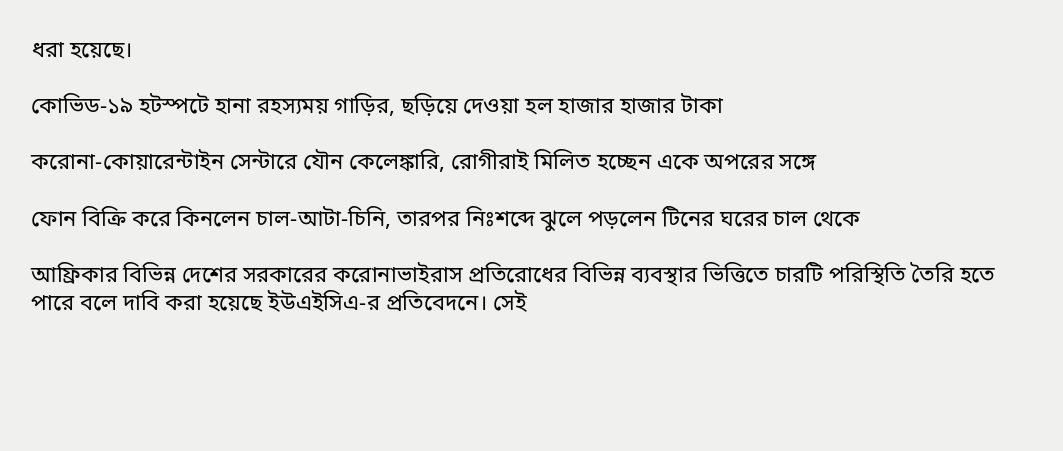ধরা হয়েছে।

কোভিড-১৯ হটস্পটে হানা রহস্যময় গাড়ির, ছড়িয়ে দেওয়া হল হাজার হাজার টাকা

করোনা-কোয়ারেন্টাইন সেন্টারে যৌন কেলেঙ্কারি, রোগীরাই মিলিত হচ্ছেন একে অপরের সঙ্গে

ফোন বিক্রি করে কিনলেন চাল-আটা-চিনি, তারপর নিঃশব্দে ঝুলে পড়লেন টিনের ঘরের চাল থেকে

আফ্রিকার বিভিন্ন দেশের সরকারের করোনাভাইরাস প্রতিরোধের বিভিন্ন ব্যবস্থার ভিত্তিতে চারটি পরিস্থিতি তৈরি হতে পারে বলে দাবি করা হয়েছে ইউএইসিএ-র প্রতিবেদনে। সেই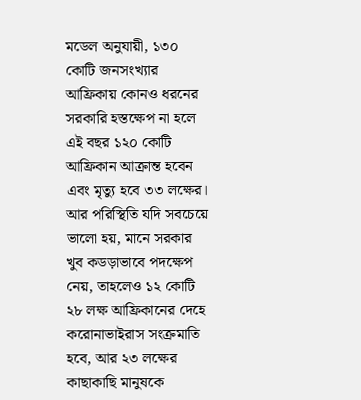মডেল অনুযায়ী, ১৩০ কোটি জনসংখ্যার আফ্রিকায় কোনও ধরনের সরকারি হস্তক্ষেপ না হলে এই বছর ১২০ কোটি আফ্রিকান আক্রান্ত হবেন এবং মৃত্যু হবে ৩৩ লক্ষের। আর পরিস্থিতি যদি সবচেয়ে ভালো হয়, মানে সরকার খুব কডড়াভাবে পদক্ষেপ নেয়, তাহলেও ১২ কোটি ২৮ লক্ষ আফ্রিকানের দেহে করোনাভাইরাস সংক্রমাতি হবে, আর ২৩ লক্ষের কাছাকাছি মানুষকে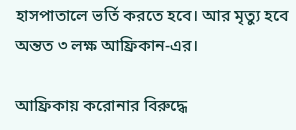হাসপাতালে ভর্তি করতে হবে। আর মৃত্যু হবে অন্তত ৩ লক্ষ আফ্রিকান-এর।

আফ্রিকায় করোনার বিরুদ্ধে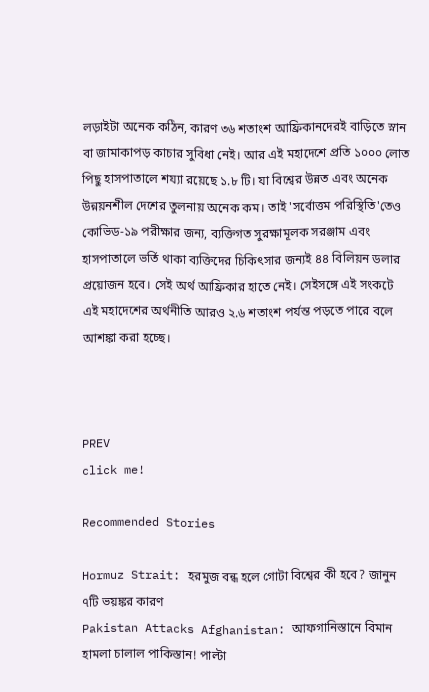লড়াইটা অনেক কঠিন, কারণ ৩৬ শতাংশ আফ্রিকানদেরই বাড়িতে স্নান বা জামাকাপড় কাচার সুবিধা নেই। আর এই মহাদেশে প্রতি ১০০০ লোত পিছু হাসপাতালে শয্যা রয়েছে ১.৮ টি। যা বিশ্বের উন্নত এবং অনেক উন্নয়নশীল দেশের তুলনায় অনেক কম। তাই 'সর্বোত্তম পরিস্থিতি'তেও কোভিড-১৯ পরীক্ষার জন্য, ব্যক্তিগত সুরক্ষামূলক সরঞ্জাম এবং হাসপাতালে ভর্তি থাকা ব্যক্তিদের চিকিৎসার জন্যই ৪৪ বিলিয়ন ডলার প্রয়োজন হবে। সেই অর্থ আফ্রিকার হাতে নেই। সেইসঙ্গে এই সংকটে এই মহাদেশের অর্থনীতি আরও ২.৬ শতাংশ পর্যন্ত পড়তে পারে বলে আশঙ্কা করা হচ্ছে।



PREV
click me!

Recommended Stories

Hormuz Strait: হরমুজ বন্ধ হলে গোটা বিশ্বের কী হবে? জানুন ৭টি ভয়ঙ্কর কারণ
Pakistan Attacks Afghanistan: আফগানিস্তানে বিমান হামলা চালাল পাকিস্তান! পাল্টা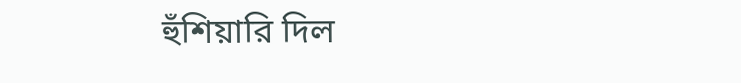হুঁশিয়ারি দিল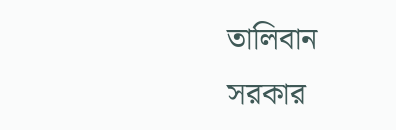তালিবান সরকার